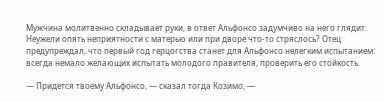Мужчина молитвенно складывает руки, в ответ Альфонсо задумчиво на него глядит. Неужели опять неприятности с матерью или при дворе что-то стряслось? Отец предупреждал, что первый год герцогства станет для Альфонсо нелегким испытанием: всегда немало желающих испытать молодого правителя, проверить его стойкость.

— Придется твоему Альфонсо, — сказал тогда Козимо, —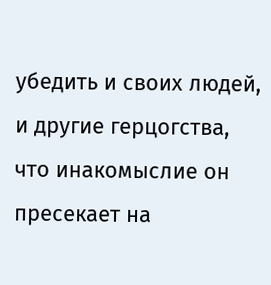убедить и своих людей, и другие герцогства, что инакомыслие он пресекает на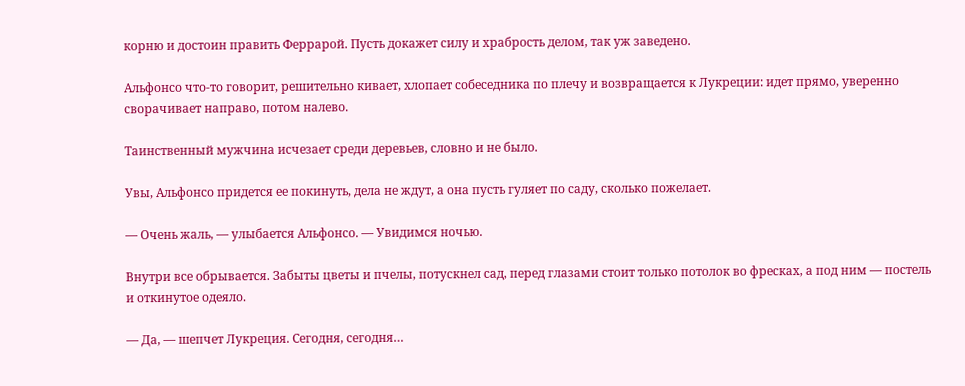корню и достоин править Феррарой. Пусть докажет силу и храбрость делом, так уж заведено.

Альфонсо что-то говорит, решительно кивает, хлопает собеседника по плечу и возвращается к Лукреции: идет прямо, уверенно сворачивает направо, потом налево.

Таинственный мужчина исчезает среди деревьев, словно и не было.

Увы, Альфонсо придется ее покинуть, дела не ждут, а она пусть гуляет по саду, сколько пожелает.

— Очень жаль, — улыбается Альфонсо. — Увидимся ночью.

Внутри все обрывается. Забыты цветы и пчелы, потускнел сад, перед глазами стоит только потолок во фресках, а под ним — постель и откинутое одеяло.

— Да, — шепчет Лукреция. Сегодня, сегодня…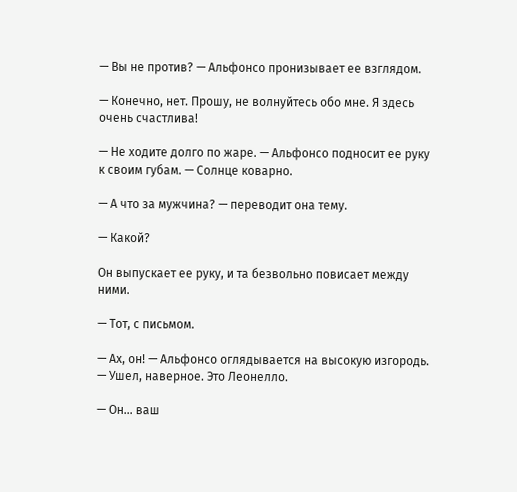— Вы не против? — Альфонсо пронизывает ее взглядом.

— Конечно, нет. Прошу, не волнуйтесь обо мне. Я здесь очень счастлива!

— Не ходите долго по жаре. — Альфонсо подносит ее руку к своим губам. — Солнце коварно.

— А что за мужчина? — переводит она тему.

— Какой?

Он выпускает ее руку, и та безвольно повисает между ними.

— Тот, с письмом.

— Ах, он! — Альфонсо оглядывается на высокую изгородь. — Ушел, наверное. Это Леонелло.

— Он… ваш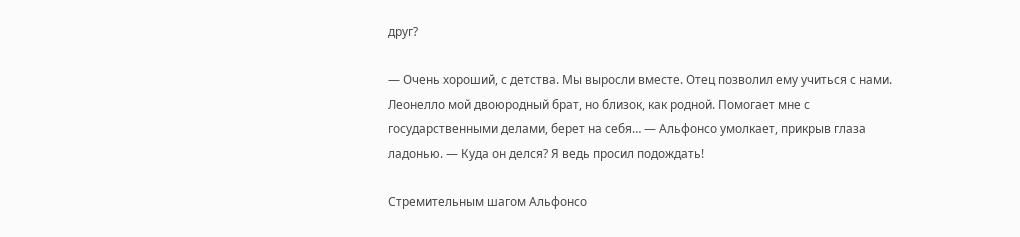друг?

— Очень хороший, с детства. Мы выросли вместе. Отец позволил ему учиться с нами. Леонелло мой двоюродный брат, но близок, как родной. Помогает мне с государственными делами, берет на себя… — Альфонсо умолкает, прикрыв глаза ладонью. — Куда он делся? Я ведь просил подождать!

Стремительным шагом Альфонсо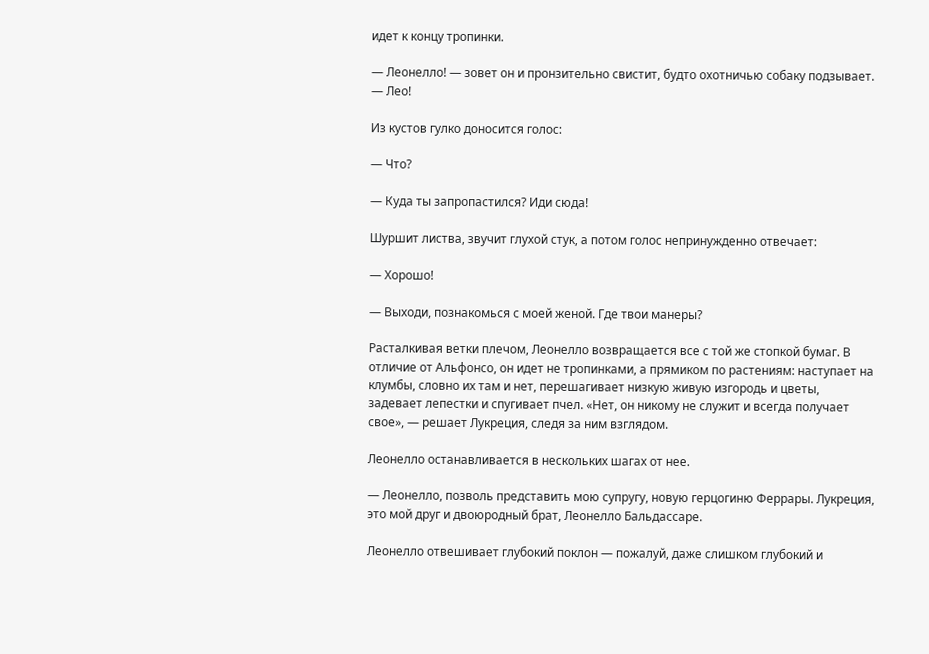идет к концу тропинки.

— Леонелло! — зовет он и пронзительно свистит, будто охотничью собаку подзывает. — Лео!

Из кустов гулко доносится голос:

— Что?

— Куда ты запропастился? Иди сюда!

Шуршит листва, звучит глухой стук, а потом голос непринужденно отвечает:

— Хорошо!

— Выходи, познакомься с моей женой. Где твои манеры?

Расталкивая ветки плечом, Леонелло возвращается все с той же стопкой бумаг. В отличие от Альфонсо, он идет не тропинками, а прямиком по растениям: наступает на клумбы, словно их там и нет, перешагивает низкую живую изгородь и цветы, задевает лепестки и спугивает пчел. «Нет, он никому не служит и всегда получает свое», — решает Лукреция, следя за ним взглядом.

Леонелло останавливается в нескольких шагах от нее.

— Леонелло, позволь представить мою супругу, новую герцогиню Феррары. Лукреция, это мой друг и двоюродный брат, Леонелло Бальдассаре.

Леонелло отвешивает глубокий поклон — пожалуй, даже слишком глубокий и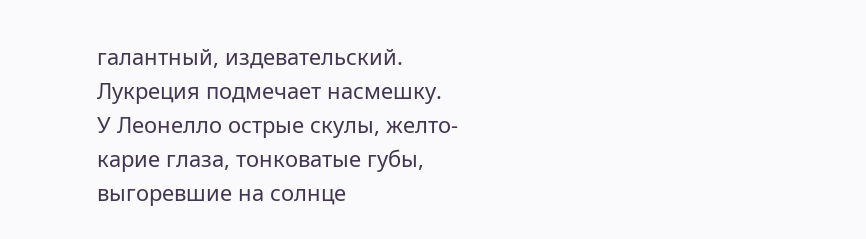галантный, издевательский. Лукреция подмечает насмешку. У Леонелло острые скулы, желто-карие глаза, тонковатые губы, выгоревшие на солнце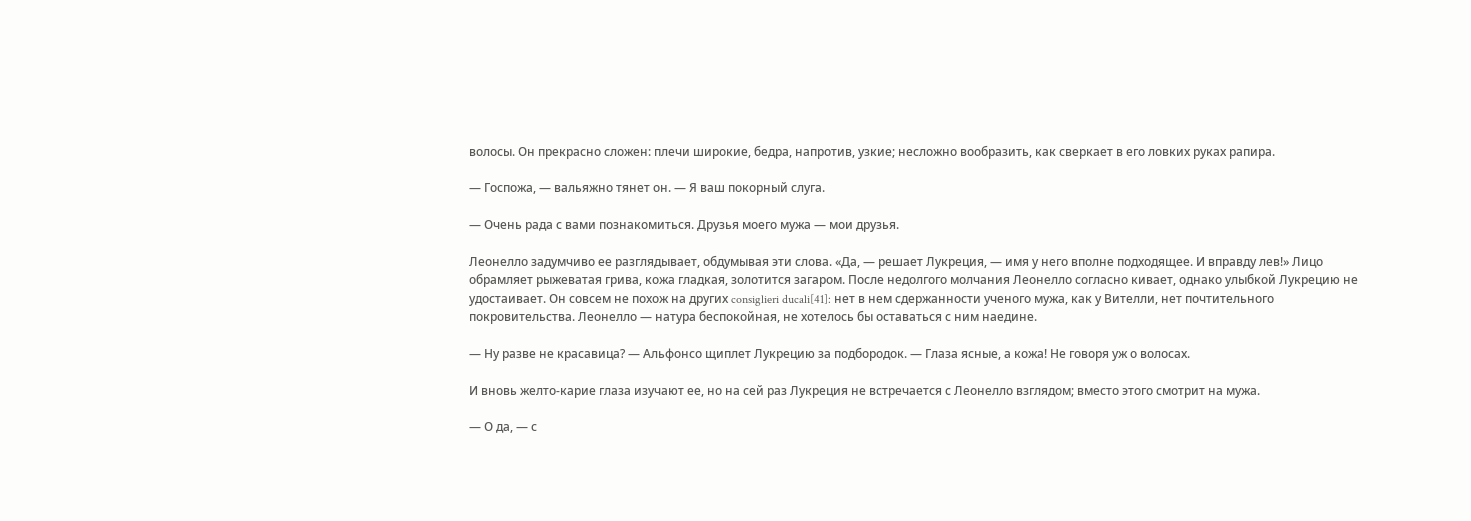волосы. Он прекрасно сложен: плечи широкие, бедра, напротив, узкие; несложно вообразить, как сверкает в его ловких руках рапира.

— Госпожа, — вальяжно тянет он. — Я ваш покорный слуга.

— Очень рада с вами познакомиться. Друзья моего мужа — мои друзья.

Леонелло задумчиво ее разглядывает, обдумывая эти слова. «Да, — решает Лукреция, — имя у него вполне подходящее. И вправду лев!» Лицо обрамляет рыжеватая грива, кожа гладкая, золотится загаром. После недолгого молчания Леонелло согласно кивает, однако улыбкой Лукрецию не удостаивает. Он совсем не похож на других consiglieri ducali[41]: нет в нем сдержанности ученого мужа, как у Вителли, нет почтительного покровительства. Леонелло — натура беспокойная, не хотелось бы оставаться с ним наедине.

— Ну разве не красавица? — Альфонсо щиплет Лукрецию за подбородок. — Глаза ясные, а кожа! Не говоря уж о волосах.

И вновь желто-карие глаза изучают ее, но на сей раз Лукреция не встречается с Леонелло взглядом; вместо этого смотрит на мужа.

— О да, — с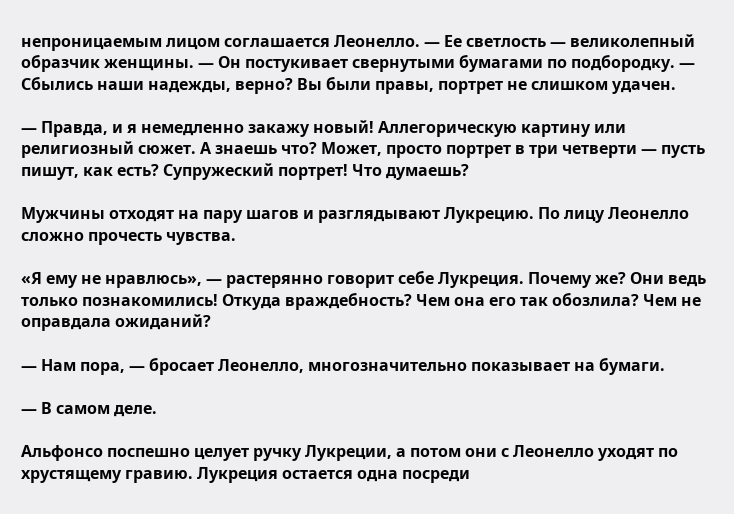непроницаемым лицом соглашается Леонелло. — Ее светлость — великолепный образчик женщины. — Он постукивает свернутыми бумагами по подбородку. — Сбылись наши надежды, верно? Вы были правы, портрет не слишком удачен.

— Правда, и я немедленно закажу новый! Аллегорическую картину или религиозный сюжет. А знаешь что? Может, просто портрет в три четверти — пусть пишут, как есть? Супружеский портрет! Что думаешь?

Мужчины отходят на пару шагов и разглядывают Лукрецию. По лицу Леонелло сложно прочесть чувства.

«Я ему не нравлюсь», — растерянно говорит себе Лукреция. Почему же? Они ведь только познакомились! Откуда враждебность? Чем она его так обозлила? Чем не оправдала ожиданий?

— Нам пора, — бросает Леонелло, многозначительно показывает на бумаги.

— В самом деле.

Альфонсо поспешно целует ручку Лукреции, а потом они с Леонелло уходят по хрустящему гравию. Лукреция остается одна посреди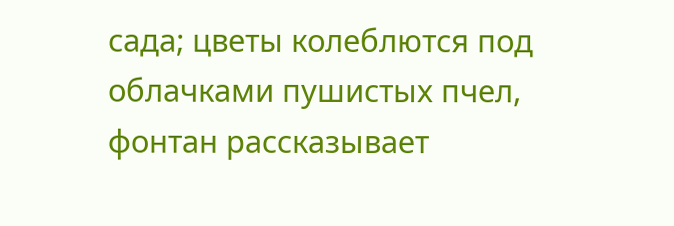сада; цветы колеблются под облачками пушистых пчел, фонтан рассказывает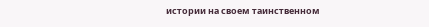истории на своем таинственном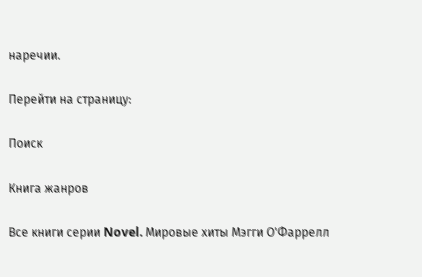наречии.

Перейти на страницу:

Поиск

Книга жанров

Все книги серии Novel. Мировые хиты Мэгги О'Фаррелл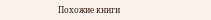Похожие книги